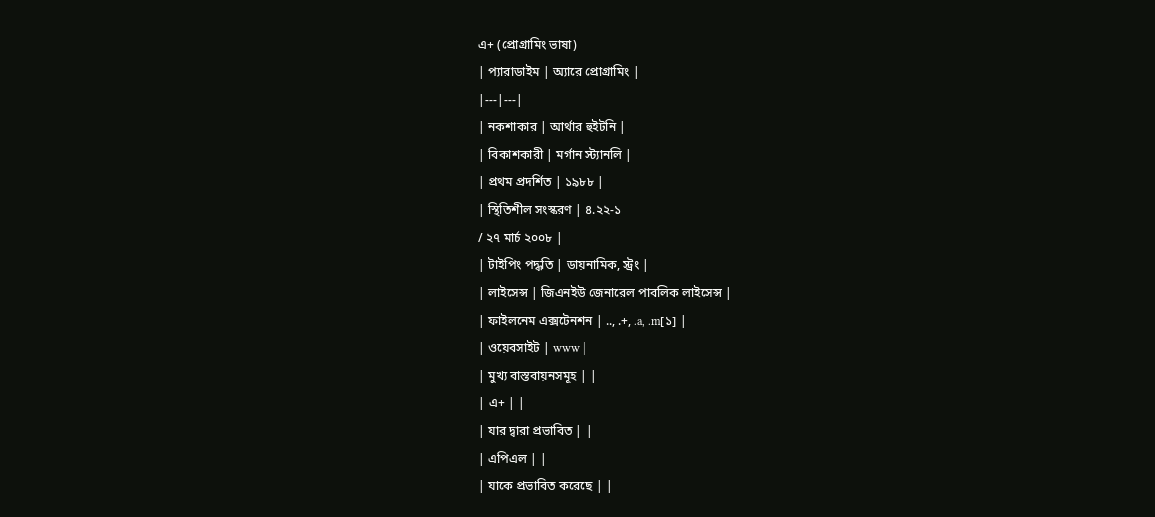এ+ (প্রোগ্রামিং ভাষা)
| প্যারাডাইম | অ্যারে প্রোগ্রামিং |
|---|---|
| নকশাকার | আর্থার হুইটনি |
| বিকাশকারী | মর্গান স্ট্যানলি |
| প্রথম প্রদর্শিত | ১৯৮৮ |
| স্থিতিশীল সংস্করণ | ৪.২২-১
/ ২৭ মার্চ ২০০৮ |
| টাইপিং পদ্ধতি | ডায়নামিক, স্ট্রং |
| লাইসেন্স | জিএনইউ জেনারেল পাবলিক লাইসেন্স |
| ফাইলনেম এক্সটেনশন | .., .+, .a, .m[১] |
| ওয়েবসাইট | www |
| মুখ্য বাস্তবায়নসমূহ | |
| এ+ | |
| যার দ্বারা প্রভাবিত | |
| এপিএল | |
| যাকে প্রভাবিত করেছে | |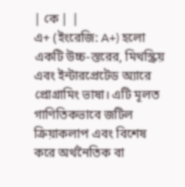| কে | |
এ+ (ইংরেজি: A+) হলো একটি উচ্চ-স্তরের, মিথস্ক্রিয় এবং ইন্টারপ্রেটেড অ্যারে প্রোগ্রামিং ভাষা। এটি মূলত গাণিতিকভাবে জটিল ক্রিয়াকলাপ এবং বিশেষ করে অর্থনৈতিক বা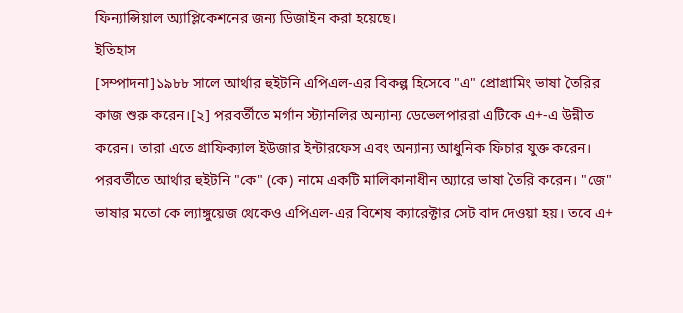ফিন্যান্সিয়াল অ্যাপ্লিকেশনের জন্য ডিজাইন করা হয়েছে।
ইতিহাস
[সম্পাদনা]১৯৮৮ সালে আর্থার হুইটনি এপিএল-এর বিকল্প হিসেবে "এ" প্রোগ্রামিং ভাষা তৈরির কাজ শুরু করেন।[২] পরবর্তীতে মর্গান স্ট্যানলির অন্যান্য ডেভেলপাররা এটিকে এ+-এ উন্নীত করেন। তারা এতে গ্রাফিক্যাল ইউজার ইন্টারফেস এবং অন্যান্য আধুনিক ফিচার যুক্ত করেন।
পরবর্তীতে আর্থার হুইটনি "কে" (কে) নামে একটি মালিকানাধীন অ্যারে ভাষা তৈরি করেন। "জে" ভাষার মতো কে ল্যাঙ্গুয়েজ থেকেও এপিএল-এর বিশেষ ক্যারেক্টার সেট বাদ দেওয়া হয়। তবে এ+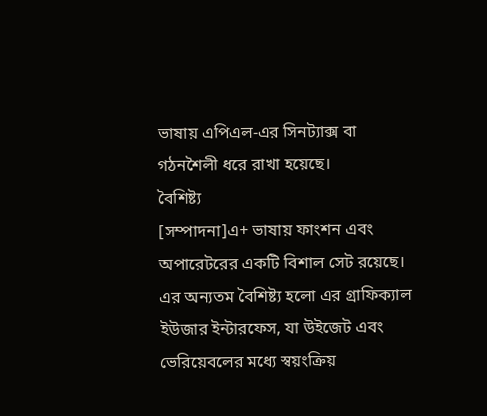ভাষায় এপিএল-এর সিনট্যাক্স বা গঠনশৈলী ধরে রাখা হয়েছে।
বৈশিষ্ট্য
[সম্পাদনা]এ+ ভাষায় ফাংশন এবং অপারেটরের একটি বিশাল সেট রয়েছে। এর অন্যতম বৈশিষ্ট্য হলো এর গ্রাফিক্যাল ইউজার ইন্টারফেস, যা উইজেট এবং ভেরিয়েবলের মধ্যে স্বয়ংক্রিয়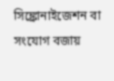সিঙ্ক্রোনাইজেশন বা সংযোগ বজায়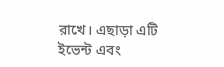রাখে। এছাড়া এটি ইভেন্ট এবং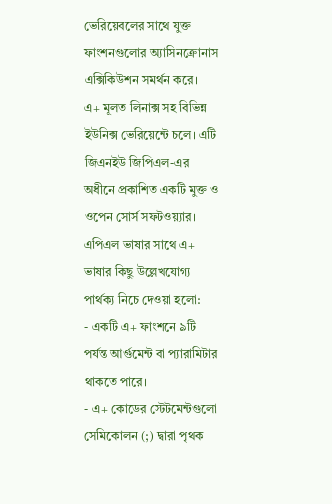ভেরিয়েবলের সাথে যুক্ত ফাংশনগুলোর অ্যাসিনক্রোনাস এক্সিকিউশন সমর্থন করে।
এ+ মূলত লিনাক্স সহ বিভিন্ন ইউনিক্স ভেরিয়েন্টে চলে। এটি জিএনইউ জিপিএল-এর অধীনে প্রকাশিত একটি মুক্ত ও ওপেন সোর্স সফটওয়্যার।
এপিএল ভাষার সাথে এ+ ভাষার কিছু উল্লেখযোগ্য পার্থক্য নিচে দেওয়া হলো:
- একটি এ+ ফাংশনে ৯টি পর্যন্ত আর্গুমেন্ট বা প্যারামিটার থাকতে পারে।
- এ+ কোডের স্টেটমেন্টগুলো সেমিকোলন (;) দ্বারা পৃথক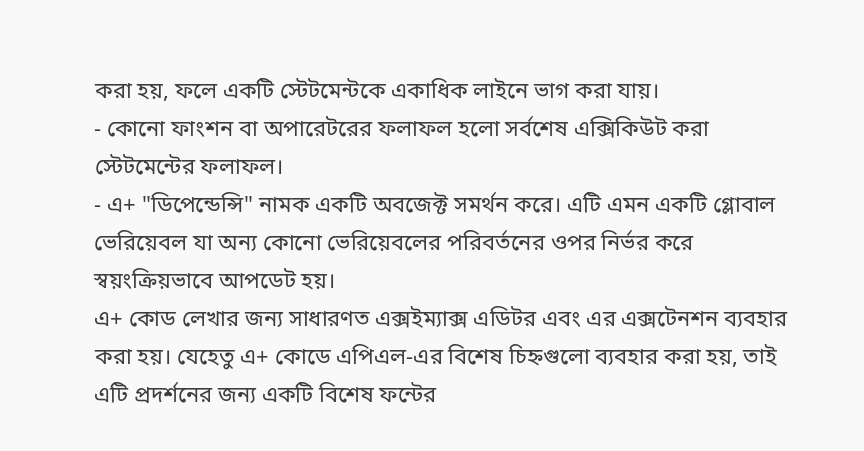করা হয়, ফলে একটি স্টেটমেন্টকে একাধিক লাইনে ভাগ করা যায়।
- কোনো ফাংশন বা অপারেটরের ফলাফল হলো সর্বশেষ এক্সিকিউট করা স্টেটমেন্টের ফলাফল।
- এ+ "ডিপেন্ডেন্সি" নামক একটি অবজেক্ট সমর্থন করে। এটি এমন একটি গ্লোবাল ভেরিয়েবল যা অন্য কোনো ভেরিয়েবলের পরিবর্তনের ওপর নির্ভর করে স্বয়ংক্রিয়ভাবে আপডেট হয়।
এ+ কোড লেখার জন্য সাধারণত এক্সইম্যাক্স এডিটর এবং এর এক্সটেনশন ব্যবহার করা হয়। যেহেতু এ+ কোডে এপিএল-এর বিশেষ চিহ্নগুলো ব্যবহার করা হয়, তাই এটি প্রদর্শনের জন্য একটি বিশেষ ফন্টের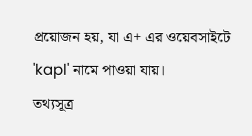প্রয়োজন হয়, যা এ+ এর ওয়েবসাইটে 'kapl' নামে পাওয়া যায়।
তথ্যসূত্র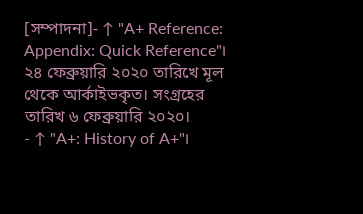[সম্পাদনা]- ↑ "A+ Reference: Appendix: Quick Reference"। ২৪ ফেব্রুয়ারি ২০২০ তারিখে মূল থেকে আর্কাইভকৃত। সংগ্রহের তারিখ ৬ ফেব্রুয়ারি ২০২০।
- ↑ "A+: History of A+"।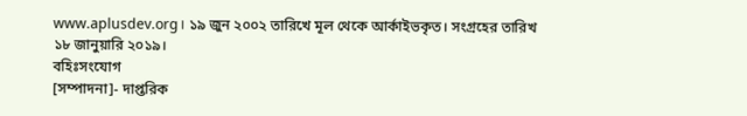www.aplusdev.org। ১৯ জুন ২০০২ তারিখে মূল থেকে আর্কাইভকৃত। সংগ্রহের তারিখ ১৮ জানুয়ারি ২০১৯।
বহিঃসংযোগ
[সম্পাদনা]- দাপ্তরিক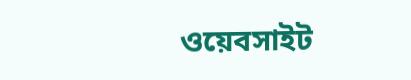ওয়েবসাইট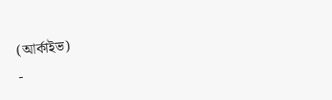(আর্কাইভ)
-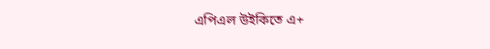এপিএল উইকিতে এ+